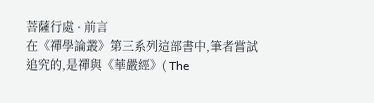菩薩行處 · 前言
在《禪學論叢》第三系列這部書中,筆者嘗試追究的,是禪與《華嚴經》( The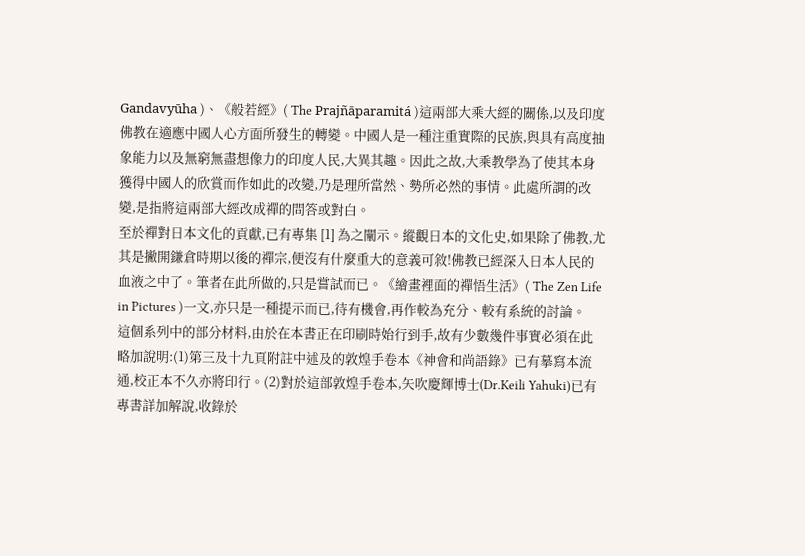Gandavyūha )、《般若經》( The Prajñāparamitá )這兩部大乘大經的關係,以及印度佛教在適應中國人心方面所發生的轉變。中國人是一種注重實際的民族,與具有高度抽象能力以及無窮無盡想像力的印度人民,大異其趣。因此之故,大乘教學為了使其本身獲得中國人的欣賞而作如此的改變,乃是理所當然、勢所必然的事情。此處所謂的改變,是指將這兩部大經改成禪的問答或對白。
至於禪對日本文化的貢獻,已有專集 [1] 為之闡示。縱觀日本的文化史,如果除了佛教,尤其是撇開鎌倉時期以後的禪宗,便沒有什麼重大的意義可敘!佛教已經深入日本人民的血液之中了。筆者在此所做的,只是嘗試而已。《繪畫裡面的禪悟生活》( The Zen Life in Pictures )一文,亦只是一種提示而已,待有機會,再作較為充分、較有系統的討論。
這個系列中的部分材料,由於在本書正在印刷時始行到手,故有少數幾件事實必須在此略加說明:(1)第三及十九頁附註中述及的敦煌手卷本《神會和尚語錄》已有摹寫本流通,校正本不久亦將印行。(2)對於這部敦煌手卷本,矢吹慶輝博士(Dr.Keili Yahuki)已有專書詳加解說,收錄於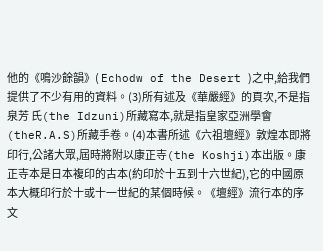他的《鳴沙餘韻》( Echodw of the Desert )之中,給我們提供了不少有用的資料。(3)所有述及《華嚴經》的頁次,不是指泉芳 氏(the Idzuni)所藏寫本,就是指皇家亞洲學會(theR.A.S)所藏手卷。(4)本書所述《六祖壇經》敦煌本即將印行,公諸大眾,屆時將附以康正寺(the Koshji)本出版。康正寺本是日本複印的古本(約印於十五到十六世紀),它的中國原本大概印行於十或十一世紀的某個時候。《壇經》流行本的序文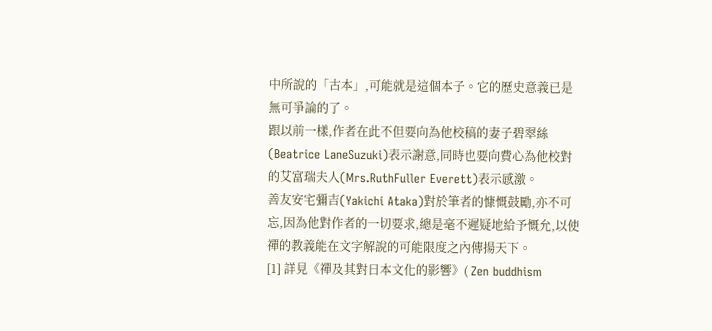中所說的「古本」,可能就是這個本子。它的歷史意義已是無可爭論的了。
跟以前一樣,作者在此不但要向為他校稿的妻子碧翠絲(Beatrice LaneSuzuki)表示謝意,同時也要向費心為他校對的艾富瑞夫人(Mrs.RuthFuller Everett)表示感激。
善友安宅彌吉(Yakichi Ataka)對於筆者的慷慨鼓勵,亦不可忘,因為他對作者的一切要求,總是毫不遲疑地給予慨允,以使禪的教義能在文字解說的可能限度之內傳揚天下。
[1] 詳見《禪及其對日本文化的影響》( Zen buddhism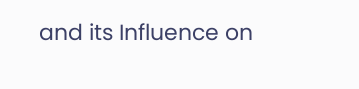and its Influence on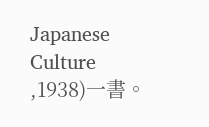Japanese Culture ,1938)一書。